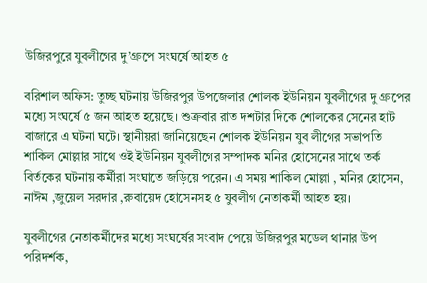উজিরপুরে যুবলীগের দু’গ্রুপে সংঘর্ষে আহত ৫

বরিশাল অফিস: তুচ্ছ ঘটনায় উজিরপুর উপজেলার শোলক ইউনিয়ন যুবলীগের দু গ্রুপের মধ্যে সংঘর্ষে ৫ জন আহত হয়েছে। শুক্রবার রাত দশটার দিকে শোলকের সেনের হাট বাজারে এ ঘটনা ঘটে। স্থানীয়রা জানিয়েছেন শোলক ইউনিয়ন যুব লীগের সভাপতি শাকিল মোল্লার সাথে ওই ইউনিয়ন যুবলীগের সম্পাদক মনির হোসেনের সাথে তর্ক বির্তকের ঘটনায় কর্মীরা সংঘাতে জড়িয়ে পরেন। এ সময় শাকিল মোল্লা , মনির হোসেন, নাঈম ,জুয়েল সরদার ,রুবায়েদ হোসেনসহ ৫ যুবলীগ নেতাকর্মী আহত হয়।

যুবলীগের নেতাকর্মীদের মধ্যে সংঘর্ষের সংবাদ পেয়ে উজিরপুর মডেল থানার উপ পরিদর্শক,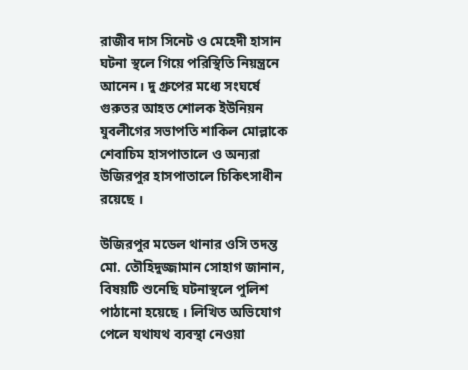রাজীব দাস সিনেট ও মেহেদী হাসান ঘটনা স্থলে গিয়ে পরিস্থিতি নিয়ন্ত্রনে আনেন। দু গ্রুপের মধ্যে সংঘর্ষে গুরুতর আহত শোলক ইউনিয়ন যুবলীগের সভাপতি শাকিল মোল্লাকে শেবাচিম হাসপাতালে ও অন্যরা উজিরপুর হাসপাতালে চিকিৎসাধীন রয়েছে ।

উজিরপুর মডেল থানার ওসি তদন্ত মো. তৌহিদুজ্জামান সোহাগ জানান, বিষয়টি শুনেছি ঘটনাস্থলে পুলিশ পাঠানো হয়েছে । লিখিত অভিযোগ পেলে যথাযথ ব্যবস্থা নেওয়া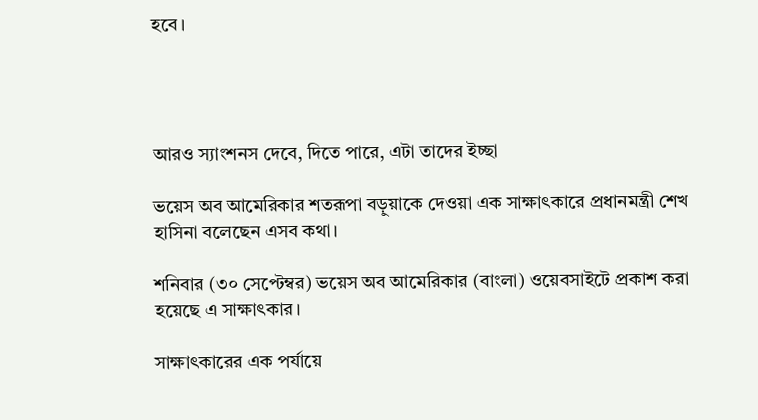হবে।




আরও স্যাংশনস দেবে, দিতে পারে, এটা তাদের ইচ্ছা

ভয়েস অব আমেরিকার শতরূপা বড়ুয়াকে দেওয়া এক সাক্ষাৎকারে প্রধানমন্ত্রী শেখ হাসিনা বলেছেন এসব কথা।

শনিবার (৩০ সেপ্টেম্বর) ভয়েস অব আমেরিকার (বাংলা) ওয়েবসাইটে প্রকাশ করা হয়েছে এ সাক্ষাৎকার।

সাক্ষাৎকারের এক পর্যায়ে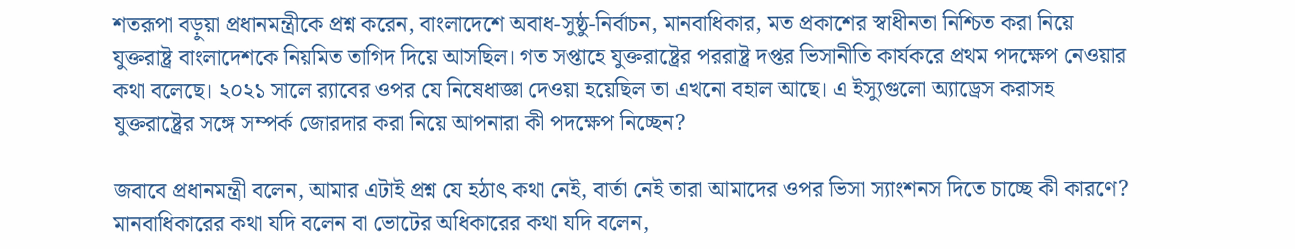শতরূপা বড়ুয়া প্রধানমন্ত্রীকে প্রশ্ন করেন, বাংলাদেশে অবাধ-সুষ্ঠু-নির্বাচন, মানবাধিকার, মত প্রকাশের স্বাধীনতা নিশ্চিত করা নিয়ে যুক্তরাষ্ট্র বাংলাদেশকে নিয়মিত তাগিদ দিয়ে আসছিল। গত সপ্তাহে যুক্তরাষ্ট্রের পররাষ্ট্র দপ্তর ভিসানীতি কার্যকরে প্রথম পদক্ষেপ নেওয়ার কথা বলেছে। ২০২১ সালে র‌্যাবের ওপর যে নিষেধাজ্ঞা দেওয়া হয়েছিল তা এখনো বহাল আছে। এ ইস্যুগুলো অ্যাড্রেস করাসহ যুক্তরাষ্ট্রের সঙ্গে সম্পর্ক জোরদার করা নিয়ে আপনারা কী পদক্ষেপ নিচ্ছেন?

জবাবে প্রধানমন্ত্রী বলেন, আমার এটাই প্রশ্ন যে হঠাৎ কথা নেই, বার্তা নেই তারা আমাদের ওপর ভিসা স্যাংশনস দিতে চাচ্ছে কী কারণে? মানবাধিকারের কথা যদি বলেন বা ভোটের অধিকারের কথা যদি বলেন,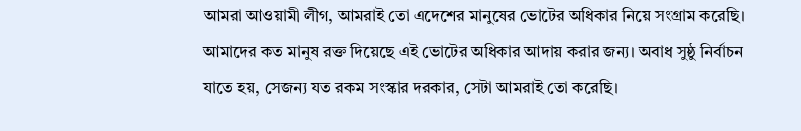আমরা আওয়ামী লীগ, আমরাই তো এদেশের মানুষের ভোটের অধিকার নিয়ে সংগ্রাম করেছি। আমাদের কত মানুষ রক্ত দিয়েছে এই ভোটের অধিকার আদায় করার জন্য। অবাধ সুষ্ঠু নির্বাচন যাতে হয়, সেজন্য যত রকম সংস্কার দরকার, সেটা আমরাই তো করেছি।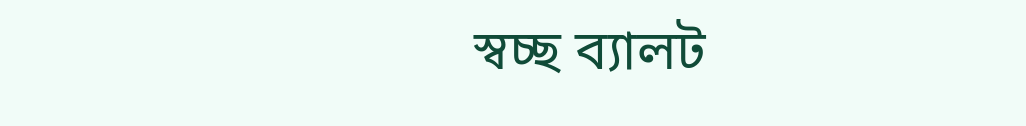স্বচ্ছ ব্যালট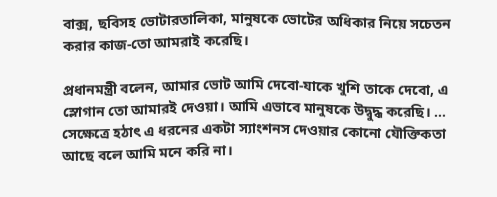বাক্স, ছবিসহ ভোটারতালিকা, মানুষকে ভোটের অধিকার নিয়ে সচেতন করার কাজ-তো আমরাই করেছি।

প্রধানমন্ত্রী বলেন, আমার ভোট আমি দেবো-যাকে খুশি তাকে দেবো, এ স্লোগান তো আমারই দেওয়া। আমি এভাবে মানুষকে উদ্বুদ্ধ করেছি। … সেক্ষেত্রে হঠাৎ এ ধরনের একটা স্যাংশনস দেওয়ার কোনো যৌক্তিকতা আছে বলে আমি মনে করি না।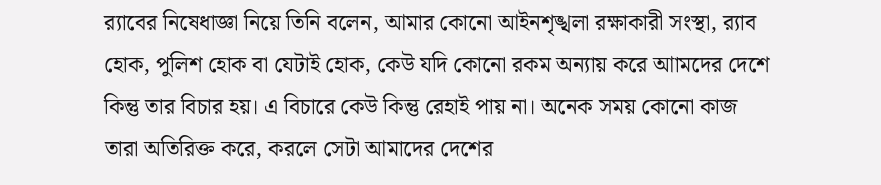র‌্যাবের নিষেধাজ্ঞা নিয়ে তিনি বলেন, আমার কোনো আইনশৃঙ্খলা রক্ষাকারী সংস্থা, র‌্যাব হোক, পুলিশ হোক বা যেটাই হোক, কেউ যদি কোনো রকম অন্যায় করে আামদের দেশে কিন্তু তার বিচার হয়। এ বিচারে কেউ কিন্তু রেহাই পায় না। অনেক সময় কোনো কাজ তারা অতিরিক্ত করে, করলে সেটা আমাদের দেশের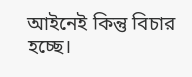আইনেই কিন্তু বিচার হচ্ছে।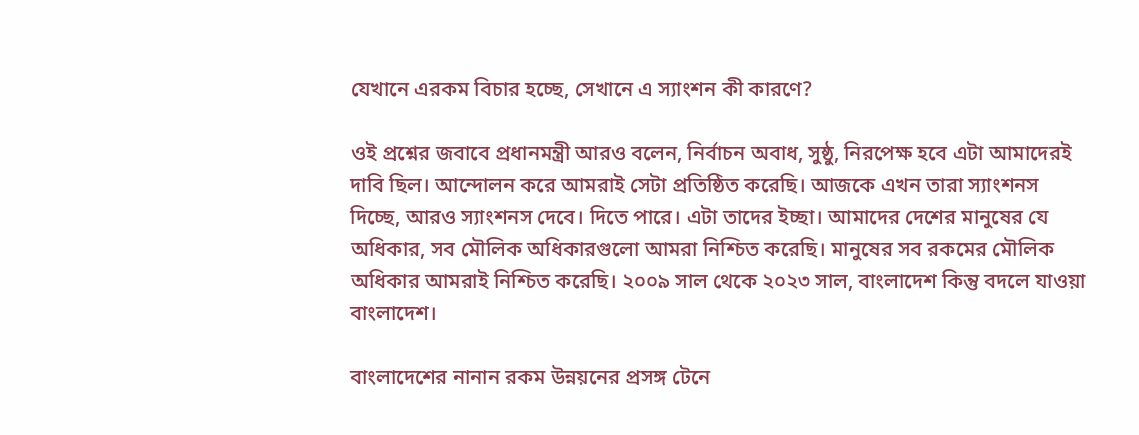যেখানে এরকম বিচার হচ্ছে, সেখানে এ স্যাংশন কী কারণে?

ওই প্রশ্নের জবাবে প্রধানমন্ত্রী আরও বলেন, নির্বাচন অবাধ, সুষ্ঠু, নিরপেক্ষ হবে এটা আমাদেরই দাবি ছিল। আন্দোলন করে আমরাই সেটা প্রতিষ্ঠিত করেছি। আজকে এখন তারা স্যাংশনস দিচ্ছে, আরও স্যাংশনস দেবে। দিতে পারে। এটা তাদের ইচ্ছা। আমাদের দেশের মানুষের যে অধিকার, সব মৌলিক অধিকারগুলো আমরা নিশ্চিত করেছি। মানুষের সব রকমের মৌলিক অধিকার আমরাই নিশ্চিত করেছি। ২০০৯ সাল থেকে ২০২৩ সাল, বাংলাদেশ কিন্তু বদলে যাওয়া বাংলাদেশ।

বাংলাদেশের নানান রকম উন্নয়নের প্রসঙ্গ টেনে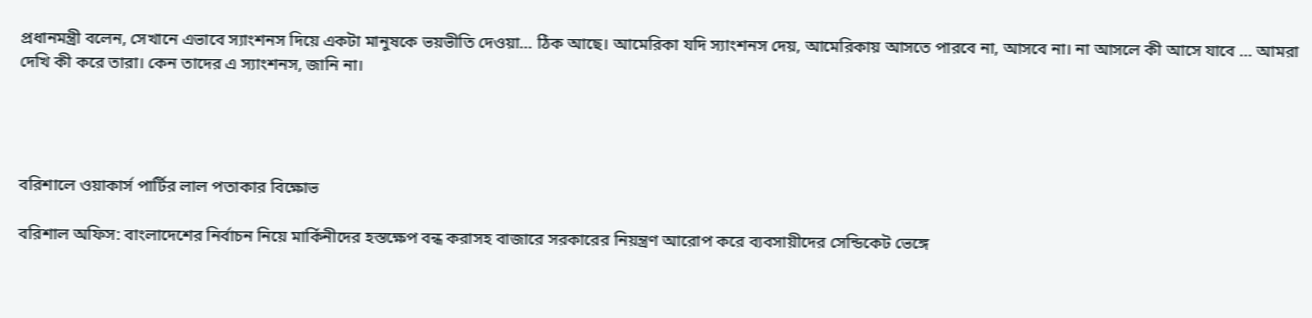প্রধানমন্ত্রী বলেন, সেখানে এভাবে স্যাংশনস দিয়ে একটা মানুষকে ভয়ভীতি দেওয়া… ঠিক আছে। আমেরিকা যদি স্যাংশনস দেয়, আমেরিকায় আসতে পারবে না, আসবে না। না আসলে কী আসে যাবে … আমরা দেখি কী করে তারা। কেন তাদের এ স্যাংশনস, জানি না।




বরিশালে ওয়াকার্স পার্টির লাল পতাকার বিক্ষোভ

বরিশাল অফিস: বাংলাদেশের নির্বাচন নিয়ে মার্কিনীদের হস্তক্ষেপ বন্ধ করাসহ বাজারে সরকারের নিয়ন্ত্রণ আরোপ করে ব্যবসায়ীদের সেন্ডিকেট ভেঙ্গে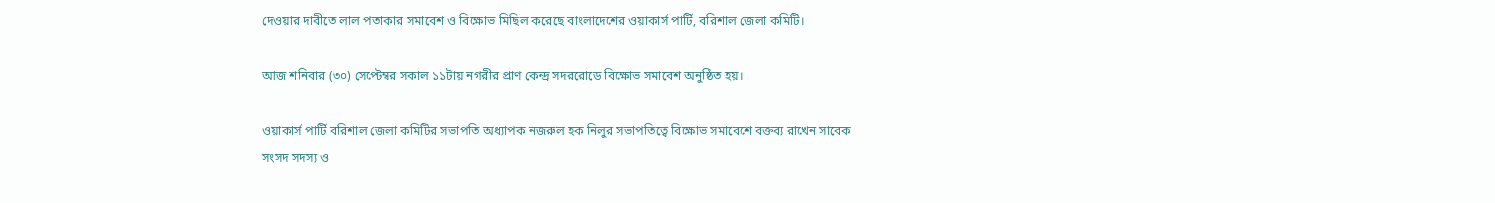দেওয়ার দাবীতে লাল পতাকার সমাবেশ ও বিক্ষোভ মিছিল করেছে বাংলাদেশের ওয়াকার্স পার্টি, বরিশাল জেলা কমিটি।

আজ শনিবার (৩০) সেপ্টেম্বর সকাল ১১টায় নগরীর প্রাণ কেন্দ্র সদররোডে বিক্ষোভ সমাবেশ অনুষ্ঠিত হয়।

ওয়াকার্স পার্টি বরিশাল জেলা কমিটির সভাপতি অধ্যাপক নজরুল হক নিলুর সভাপতিত্বে বিক্ষোভ সমাবেশে বক্তব্য রাখেন সাবেক সংসদ সদস্য ও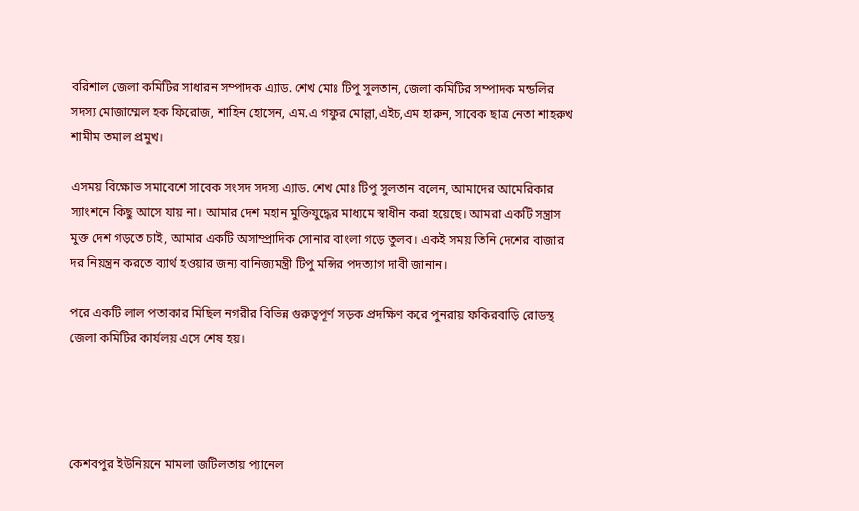বরিশাল জেলা কমিটির সাধারন সম্পাদক এ্যাড. শেখ মোঃ টিপু সুলতান, জেলা কমিটির সম্পাদক মন্ডলির সদস্য মোজাম্মেল হক ফিরোজ, শাহিন হোসেন, এম.এ গফুর মোল্লা,এইচ,এম হারুন, সাবেক ছাত্র নেতা শাহরুখ শামীম তমাল প্রমুখ।

এসময় বিক্ষোভ সমাবেশে সাবেক সংসদ সদস্য এ্যাড. শেখ মোঃ টিপু সুলতান বলেন, আমাদের আমেরিকার স্যাংশনে কিছু আসে যায় না। আমার দেশ মহান মুক্তিযুদ্ধের মাধ্যমে স্বাধীন করা হয়েছে। আমরা একটি সন্ত্রাস মুক্ত দেশ গড়তে চাই, আমার একটি অসাম্প্রাদিক সোনার বাংলা গড়ে তুলব। একই সময় তিনি দেশের বাজার দর নিয়ন্ত্রন করতে ব্যার্থ হওয়ার জন্য বানিজ্যমন্ত্রী টিপু মন্সির পদত্যাগ দাবী জানান।

পরে একটি লাল পতাকার মিছিল নগরীর বিভিন্ন গুরুত্বপূর্ণ সড়ক প্রদক্ষিণ করে পুনরায় ফকিরবাড়ি রোডস্থ জেলা কমিটির কার্যলয় এসে শেষ হয়।




কেশবপুর ইউনিয়নে মামলা জটিলতায় প্যানেল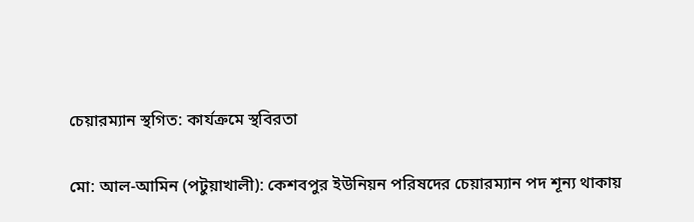চেয়ারম্যান স্থগিত: কার্যক্রমে স্থবিরতা

মো: আল-আমিন (পটুয়াখালী): কেশবপুর ইউনিয়ন পরিষদের চেয়ারম্যান পদ শূন্য থাকায়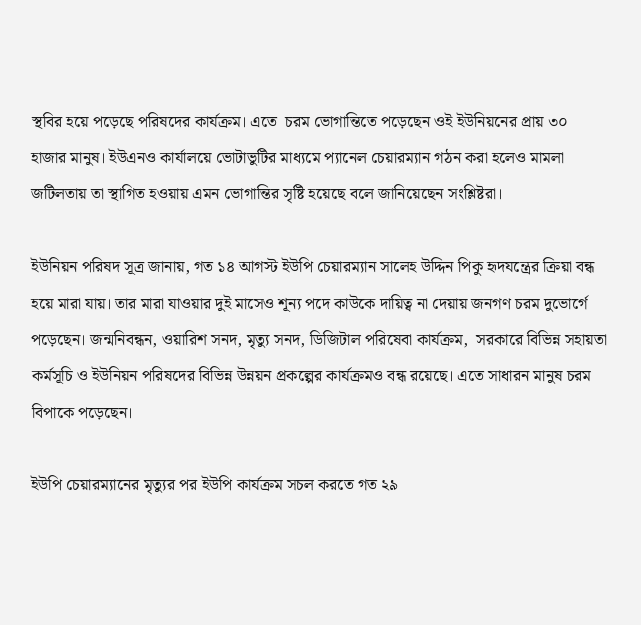স্থবির হয়ে পড়েছে পরিষদের কার্যক্রম। এতে  চরম ভোগান্তিতে পড়েছেন ওই ইউনিয়নের প্রায় ৩০ হাজার মানুষ। ইউএনও কার্যালয়ে ভোটাভুটির মাধ্যমে প্যানেল চেয়ারম্যান গঠন করা হলেও মামলা জটিলতায় তা স্থাগিত হওয়ায় এমন ভোগান্তির সৃষ্টি হয়েছে বলে জানিয়েছেন সংশ্লিষ্টরা।

ইউনিয়ন পরিষদ সূত্র জানায়, গত ১৪ আগস্ট ইউপি চেয়ারম্যান সালেহ উদ্দিন পিকু হৃদযন্ত্রের ক্রিয়া বন্ধ হয়ে মারা যায়। তার মারা যাওয়ার দুই মাসেও শূন্য পদে কাউকে দায়িত্ব না দেয়ায় জনগণ চরম দুভোর্গে পড়েছেন। জন্মনিবন্ধন, ওয়ারিশ সনদ, মৃত্যু সনদ, ডিজিটাল পরিষেবা কার্যক্রম,  সরকারে বিভিন্ন সহায়তা কর্মসূচি ও ইউনিয়ন পরিষদের বিভিন্ন উন্নয়ন প্রকল্পের কার্যক্রমও বন্ধ রয়েছে। এতে সাধারন মানুষ চরম বিপাকে পড়েছেন।

ইউপি চেয়ারম্যানের মৃত্যুর পর ইউপি কার্যক্রম সচল করতে গত ২৯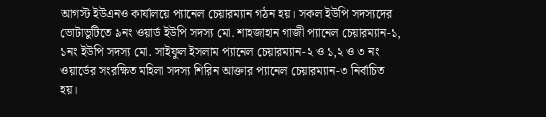আগস্ট ইউএনও কার্যালয়ে প্যানেল চেয়ারম্যান গঠন হয়। সকল ইউপি সদস্যদের ভোটাভুটিতে ৯নং ওয়ার্ড ইউপি সদস্য মো. শাহজাহান গাজী প্যানেল চেয়ারম্যান-১, ১নং ইউপি সদস্য মো. সাইফুল ইসলাম প্যানেল চেয়ারম্যান-২ ও ১,২ ও ৩ নং ওয়ার্ডের সংরক্ষিত মহিলা সদস্য শিরিন আক্তার প্যানেল চেয়ারম্যান-৩ নির্বাচিত হয়।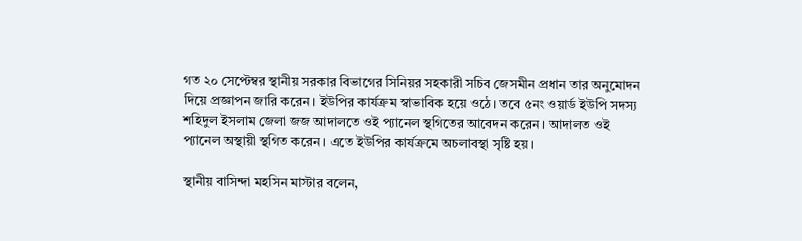গত ২০ সেপ্টেম্বর স্থানীয় সরকার বিভাগের সিনিয়র সহকারী সচিব জেসমীন প্রধান তার অনুমোদন দিয়ে প্রজ্ঞাপন জারি করেন। ইউপির কার্যক্রম স্বাভাবিক হয়ে ওঠে। তবে ৫নং ওয়ার্ড ইউপি সদস্য শহিদুল ইসলাম জেলা জজ আদালতে ওই প্যানেল স্থগিতের আবেদন করেন। আদালত ওই প্যানেল অস্থায়ী স্থগিত করেন। এতে ইউপির কার্যক্রমে অচলাবস্থা সৃষ্টি হয়।

স্থানীয় বাসিন্দা মহসিন মাস্টার বলেন,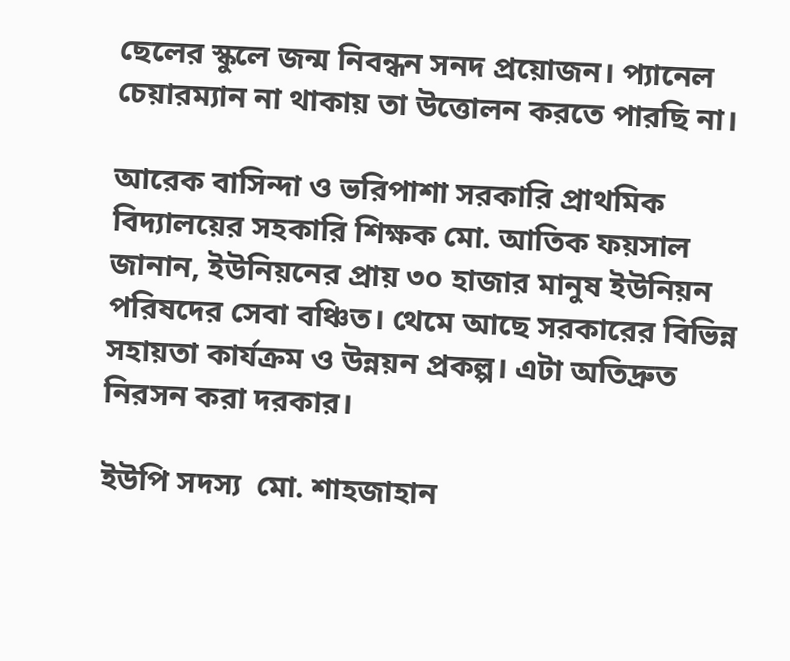ছেলের স্কুলে জন্ম নিবন্ধন সনদ প্রয়োজন। প্যানেল চেয়ারম্যান না থাকায় তা উত্তোলন করতে পারছি না।

আরেক বাসিন্দা ও ভরিপাশা সরকারি প্রাথমিক বিদ্যালয়ের সহকারি শিক্ষক মো. আতিক ফয়সাল জানান, ইউনিয়নের প্রায় ৩০ হাজার মানুষ ইউনিয়ন পরিষদের সেবা বঞ্চিত। থেমে আছে সরকারের বিভিন্ন সহায়তা কার্যক্রম ও উন্নয়ন প্রকল্প। এটা অতিদ্রুত নিরসন করা দরকার।

ইউপি সদস্য  মো. শাহজাহান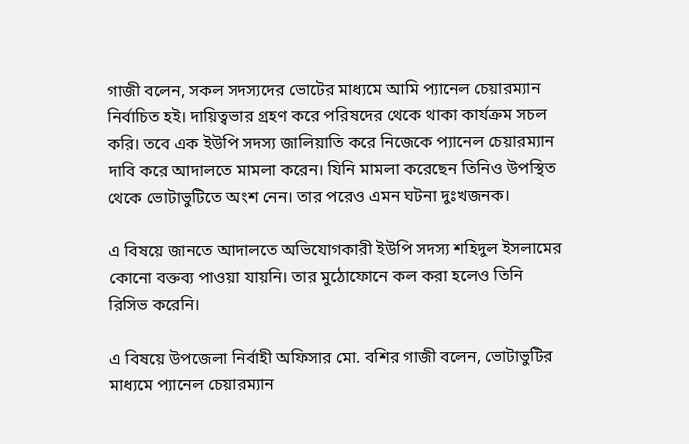গাজী বলেন, সকল সদস্যদের ভোটের মাধ্যমে আমি প্যানেল চেয়ারম্যান নির্বাচিত হই। দায়িত্বভার গ্রহণ করে পরিষদের থেকে থাকা কার্যক্রম সচল করি। তবে এক ইউপি সদস্য জালিয়াতি করে নিজেকে প্যানেল চেয়ারম্যান দাবি করে আদালতে মামলা করেন। যিনি মামলা করেছেন তিনিও উপস্থিত থেকে ভোটাভুটিতে অংশ নেন। তার পরেও এমন ঘটনা দুঃখজনক।

এ বিষয়ে জানতে আদালতে অভিযোগকারী ইউপি সদস্য শহিদুল ইসলামের কোনো বক্তব্য পাওয়া যায়নি। তার মুঠোফোনে কল করা হলেও তিনি রিসিভ করেনি।

এ বিষয়ে উপজেলা নির্বাহী অফিসার মো. বশির গাজী বলেন, ভোটাভুটির মাধ্যমে প্যানেল চেয়ারম্যান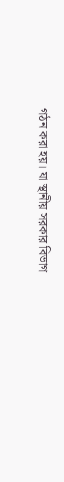গঠন করা হয়। যা স্থানীয় সরকার বিভাগ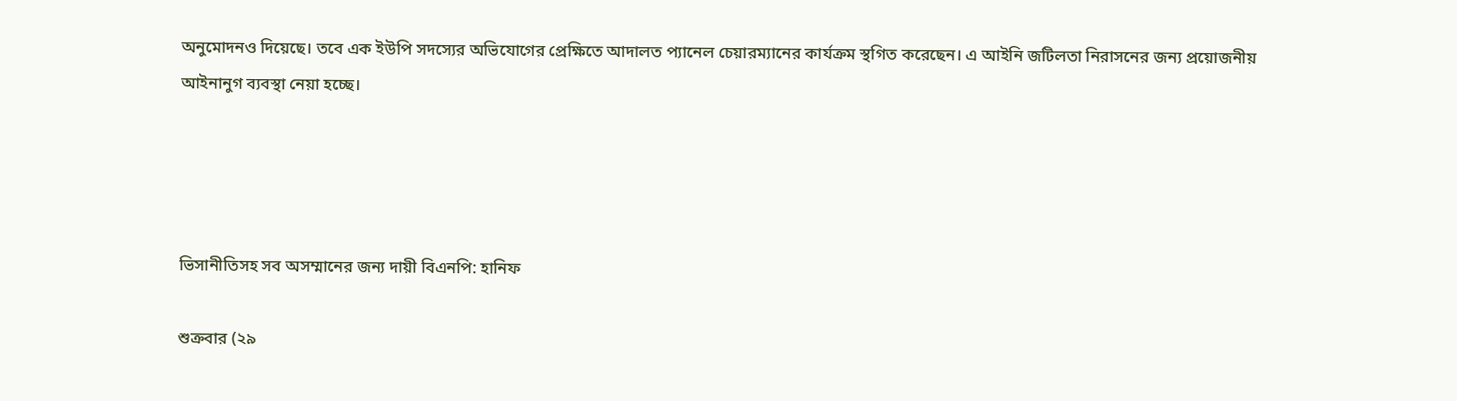অনুমোদনও দিয়েছে। তবে এক ইউপি সদস্যের অভিযোগের প্রেক্ষিতে আদালত প্যানেল চেয়ারম্যানের কার্যক্রম স্থগিত করেছেন। এ আইনি জটিলতা নিরাসনের জন্য প্রয়োজনীয় আইনানুগ ব্যবস্থা নেয়া হচ্ছে।




ভিসানীতিসহ সব অসম্মানের জন্য দায়ী বিএনপি: হানিফ

শুক্রবার (২৯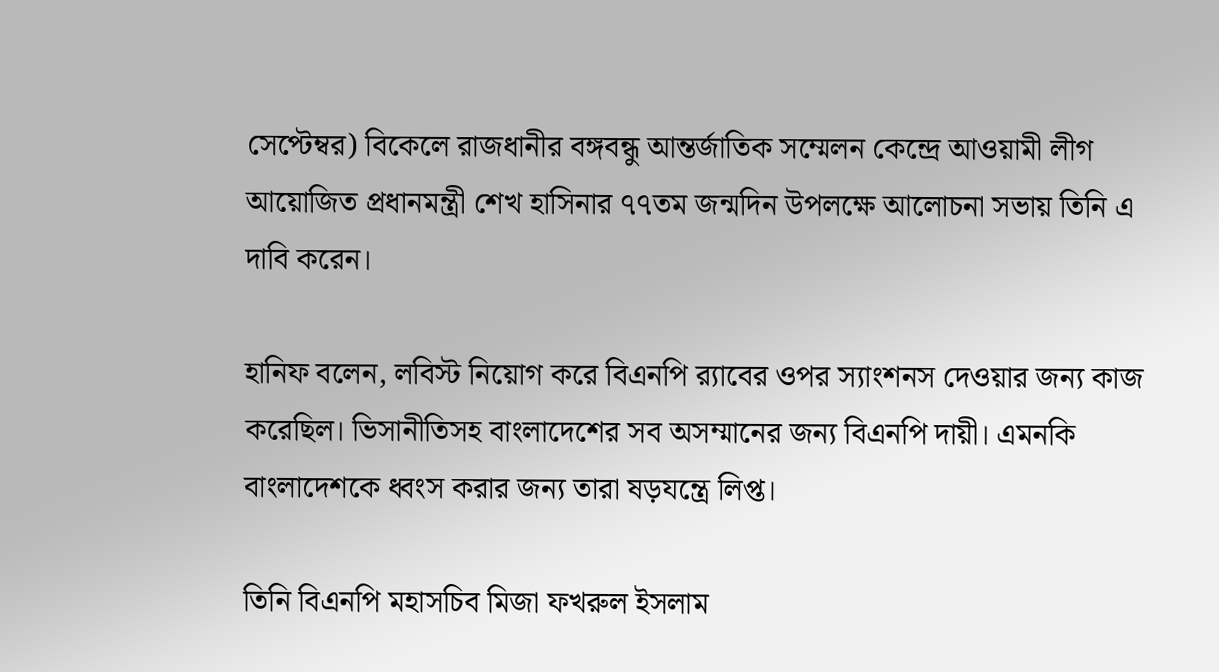সেপ্টেম্বর) বিকেলে রাজধানীর বঙ্গবন্ধু আন্তর্জাতিক সম্মেলন কেন্দ্রে আওয়ামী লীগ আয়োজিত প্রধানমন্ত্রী শেখ হাসিনার ৭৭তম জন্মদিন উপলক্ষে আলোচনা সভায় তিনি এ দাবি করেন।

হানিফ বলেন, লবিস্ট নিয়োগ করে বিএনপি র‌্যাবের ওপর স্যাংশনস দেওয়ার জন্য কাজ করেছিল। ভিসানীতিসহ বাংলাদেশের সব অসম্মানের জন্য বিএনপি দায়ী। এমনকি বাংলাদেশকে ধ্বংস করার জন্য তারা ষড়যন্ত্রে লিপ্ত।

তিনি বিএনপি মহাসচিব মিজা ফখরুল ইসলাম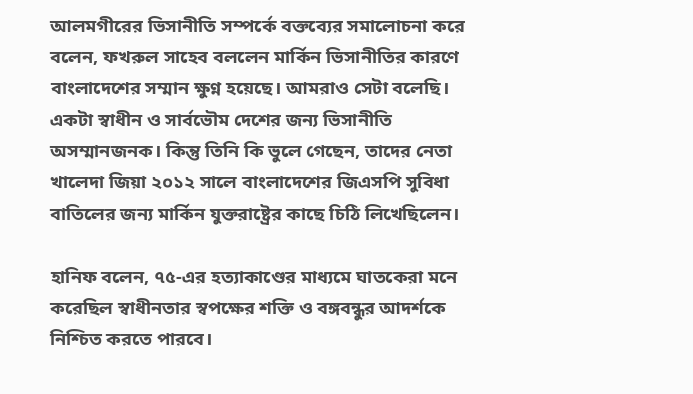আলমগীরের ভিসানীতি সম্পর্কে বক্তব্যের সমালোচনা করে বলেন, ফখরুল সাহেব বললেন মার্কিন ভিসানীতির কারণে বাংলাদেশের সম্মান ক্ষুণ্ন হয়েছে। আমরাও সেটা বলেছি। একটা স্বাধীন ও সার্বভৌম দেশের জন্য ভিসানীতি অসম্মানজনক। কিন্তু তিনি কি ভুলে গেছেন, তাদের নেতা খালেদা জিয়া ২০১২ সালে বাংলাদেশের জিএসপি সুবিধা বাতিলের জন্য মার্কিন যুক্তরাষ্ট্রের কাছে চিঠি লিখেছিলেন।

হানিফ বলেন, ৭৫-এর হত্যাকাণ্ডের মাধ্যমে ঘাতকেরা মনে করেছিল স্বাধীনতার স্বপক্ষের শক্তি ও বঙ্গবন্ধুর আদর্শকে নিশ্চিত করতে পারবে।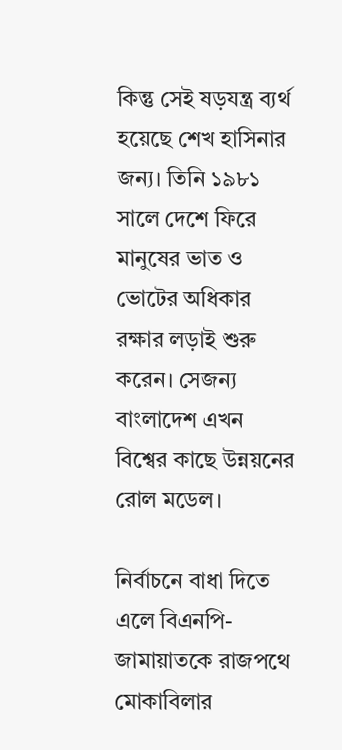কিন্তু সেই ষড়যন্ত্র ব্যর্থ হয়েছে শেখ হাসিনার জন্য। তিনি ১৯৮১ সালে দেশে ফিরে মানুষের ভাত ও ভোটের অধিকার রক্ষার লড়াই শুরু করেন। সেজন্য বাংলাদেশ এখন বিশ্বের কাছে উন্নয়নের রোল মডেল।

নির্বাচনে বাধা দিতে এলে বিএনপি-জামায়াতকে রাজপথে মোকাবিলার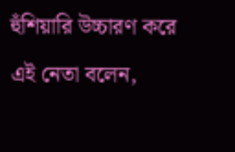হুঁশিয়ারি উচ্চারণ করে এই নেতা বলেন,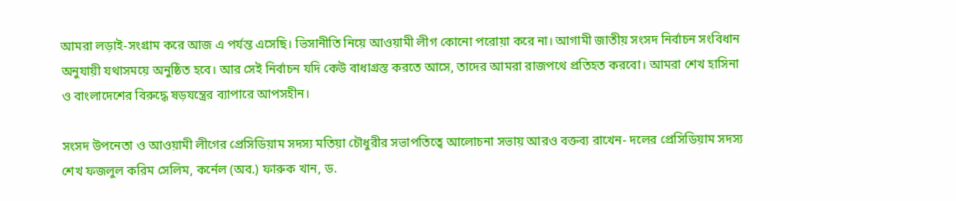আমরা লড়াই-সংগ্রাম করে আজ এ পর্যন্ত এসেছি। ভিসানীতি নিয়ে আওয়ামী লীগ কোনো পরোয়া করে না। আগামী জাতীয় সংসদ নির্বাচন সংবিধান অনুযায়ী যথাসময়ে অনুষ্ঠিত হবে। আর সেই নির্বাচন যদি কেউ বাধাগ্রস্ত করতে আসে, তাদের আমরা রাজপথে প্রতিহত করবো। আমরা শেখ হাসিনা ও বাংলাদেশের বিরুদ্ধে ষড়যন্ত্রের ব্যাপারে আপসহীন।

সংসদ উপনেতা ও আওয়ামী লীগের প্রেসিডিয়াম সদস্য মতিয়া চৌধুরীর সভাপতিত্বে আলোচনা সভায় আরও বক্তব্য রাখেন- দলের প্রেসিডিয়াম সদস্য শেখ ফজলুল করিম সেলিম, কর্নেল (অব.) ফারুক খান, ড.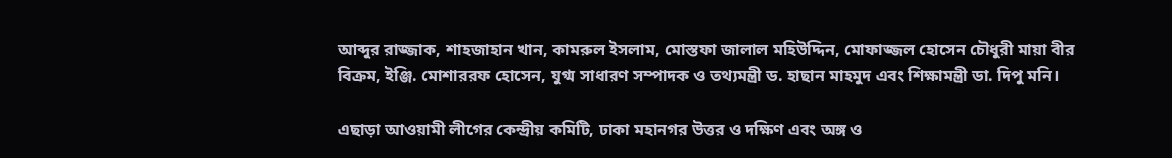আব্দুর রাজ্জাক, শাহজাহান খান, কামরুল ইসলাম, মোস্তফা জালাল মহিউদ্দিন, মোফাজ্জল হোসেন চৌধুরী মায়া বীর বিক্রম, ইঞ্জি. মোশাররফ হোসেন, যুগ্ম সাধারণ সম্পাদক ও তথ্যমন্ত্রী ড. হাছান মাহমুদ এবং শিক্ষামন্ত্রী ডা. দিপু মনি।

এছাড়া আওয়ামী লীগের কেন্দ্রীয় কমিটি, ঢাকা মহানগর উত্তর ও দক্ষিণ এবং অঙ্গ ও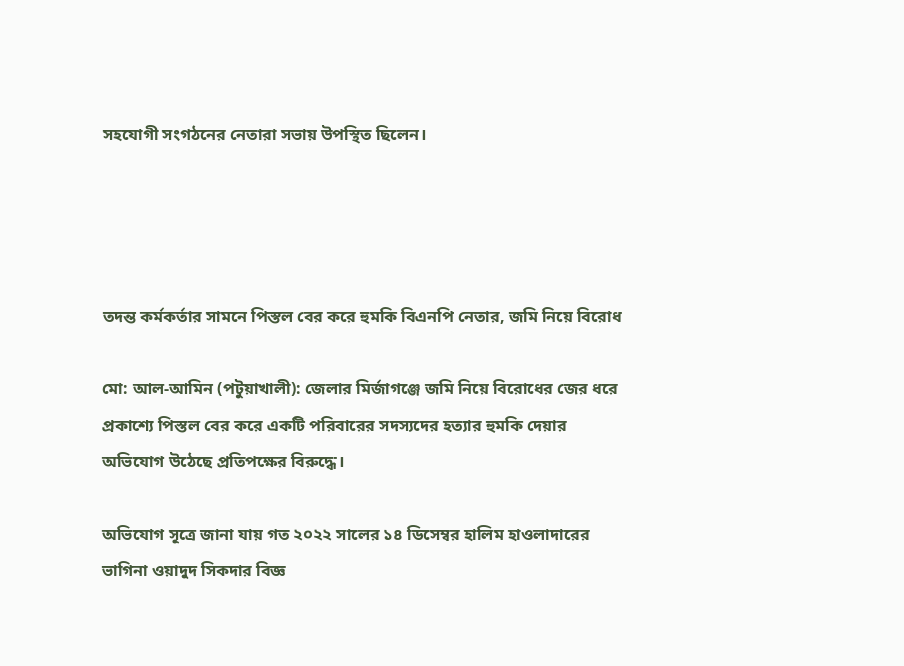সহযোগী সংগঠনের নেতারা সভায় উপস্থিত ছিলেন।




তদন্ত কর্মকর্তার সামনে পিস্তল বের করে হুমকি বিএনপি নেতার, জমি নিয়ে বিরোধ

মো: আল-আমিন (পটুয়াখালী): জেলার মির্জাগঞ্জে জমি নিয়ে বিরোধের জের ধরে প্রকাশ্যে পিস্তল বের করে একটি পরিবারের সদস্যদের হত্যার হুমকি দেয়ার অভিযোগ উঠেছে প্রতিপক্ষের বিরুদ্ধে।

অভিযোগ সূত্রে জানা যায় গত ২০২২ সালের ১৪ ডিসেম্বর হালিম হাওলাদারের ভাগিনা ওয়াদুদ সিকদার বিজ্ঞ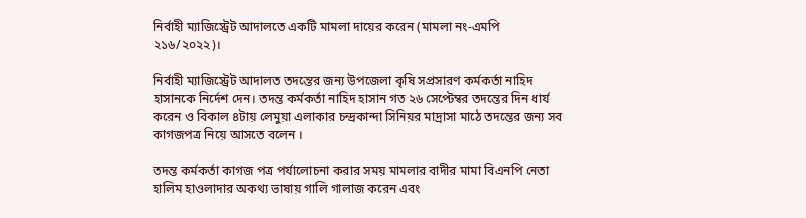নির্বাহী ম্যাজিস্ট্রেট আদালতে একটি মামলা দায়ের করেন (মামলা নং-এমপি ২১৬/২০২২)।

নির্বাহী ম্যাজিস্ট্রেট আদালত তদন্তের জন্য উপজেলা কৃষি সপ্রসারণ কর্মকর্তা নাহিদ হাসানকে নির্দেশ দেন। তদন্ত কর্মকর্তা নাহিদ হাসান গত ২৬ সেপ্টেম্বর তদন্তের দিন ধার্য করেন ও বিকাল ৪টায় লেমুয়া এলাকার চন্দ্রকান্দা সিনিয়র মাদ্রাসা মাঠে তদন্তের জন্য সব কাগজপত্র নিয়ে আসতে বলেন ।

তদন্ত কর্মকর্তা কাগজ পত্র পর্যালোচনা করার সময় মামলার বাদীর মামা বিএনপি নেতা হালিম হাওলাদার অকথ্য ভাষায় গালি গালাজ করেন এবং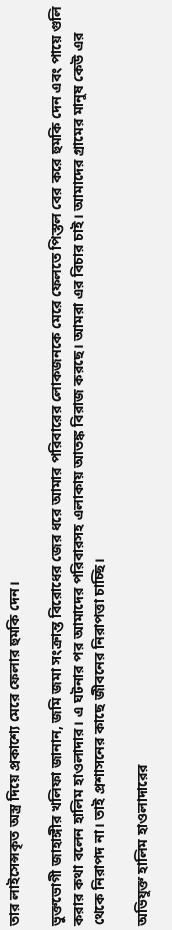তার লাইসেন্সকৃত অস্ত্র দিয়ে প্রকাশ্যে মেরে ফেলার হুমকি দেন।

ভুক্তভোগী জাহাঙ্গীর খলিফা জানান, জমি জমা সংক্রান্ত বিরোধের জের ধরে আমার পরিবারের লোকজনকে মেরে ফেলতে পিস্তল বের করে হুমকি দেন এবং পায়ে গুলি করার কথা বলেন হালিম হাওলাদার। এ ঘটনার পর আমাদের পরিবারসহ এলাকায় আতঙ্ক বিরাজ করছে। আমরা এর বিচার চাই। আমাদের গ্রামের মানুষ কেউ এর থেকে নিরাপদ না। তাই প্রশাসনের কাছে জীবনের নিরাপত্তা চাচ্ছি।

অভিযুক্ত হালিম হাওলাদারের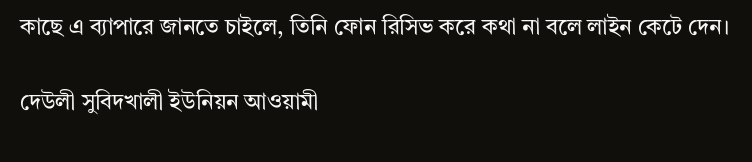কাছে এ ব্যাপারে জানতে চাইলে, তিনি ফোন রিসিভ করে কথা না বলে লাইন কেটে দেন।

দেউলী সুবিদখালী ইউনিয়ন আওয়ামী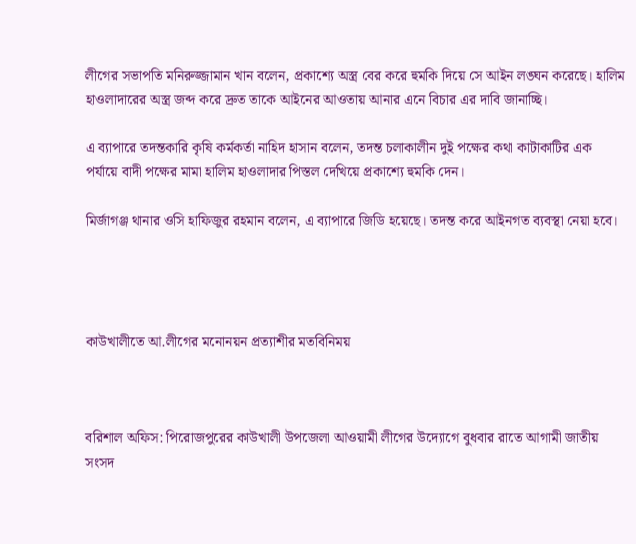লীগের সভাপতি মনিরুজ্জামান খান বলেন, প্রকাশ্যে অস্ত্র বের করে হুমকি দিয়ে সে আইন লঙ্ঘন করেছে। হালিম হাওলাদারের অস্ত্র জব্দ করে দ্রুত তাকে আইনের আওতায় আনার এনে বিচার এর দাবি জানাচ্ছি।

এ ব্যাপারে তদন্তকারি কৃষি কর্মকর্তা নাহিদ হাসান বলেন, তদন্ত চলাকালীন দুই পক্ষের কথা কাটাকাটির এক পর্যায়ে বাদী পক্ষের মামা হালিম হাওলাদার পিস্তল দেখিয়ে প্রকাশ্যে হুমকি দেন।

মির্জাগঞ্জ থানার ওসি হাফিজুর রহমান বলেন, এ ব্যাপারে জিডি হয়েছে। তদন্ত করে আইনগত ব্যবস্থা নেয়া হবে।




কাউখালীতে আ.লীগের মনোনয়ন প্রত্যাশীর মতবিনিময়



বরিশাল অফিস: পিরোজপুরের কাউখালী উপজেলা আওয়ামী লীগের উদ্যোগে বুধবার রাতে আগামী জাতীয় সংসদ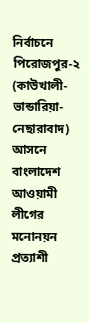নির্বাচনে পিরোজপুর-২ (কাউখালী-ভান্ডারিয়া-নেছারাবাদ) আসনে বাংলাদেশ আওয়ামী লীগের মনোনয়ন প্রত্যাশী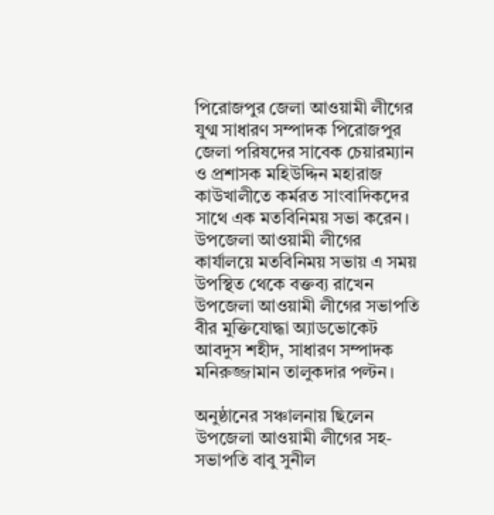পিরোজপুর জেলা আওয়ামী লীগের যুগ্ম সাধারণ সম্পাদক পিরোজপুর জেলা পরিষদের সাবেক চেয়ারম্যান ও প্রশাসক মহিউদ্দিন মহারাজ কাউখালীতে কর্মরত সাংবাদিকদের সাথে এক মতবিনিময় সভা করেন। উপজেলা আওয়ামী লীগের কার্যালয়ে মতবিনিময় সভায় এ সময় উপস্থিত থেকে বক্তব্য রাখেন উপজেলা আওয়ামী লীগের সভাপতি বীর মুক্তিযোদ্ধা অ্যাডভোকেট আবদুস শহীদ, সাধারণ সম্পাদক মনিরুজ্জামান তালুকদার পল্টন।

অনুষ্ঠানের সঞ্চালনায় ছিলেন উপজেলা আওয়ামী লীগের সহ-সভাপতি বাবু সুনীল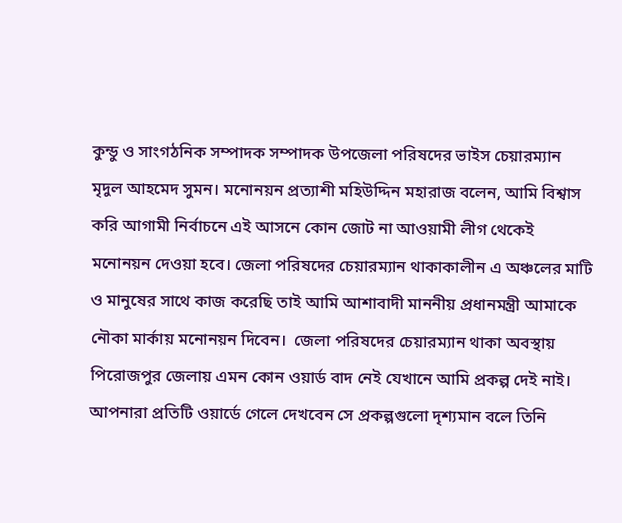কুন্ডু ও সাংগঠনিক সম্পাদক সম্পাদক উপজেলা পরিষদের ভাইস চেয়ারম্যান মৃদুল আহমেদ সুমন। মনোনয়ন প্রত্যাশী মহিউদ্দিন মহারাজ বলেন, আমি বিশ্বাস করি আগামী নির্বাচনে এই আসনে কোন জোট না আওয়ামী লীগ থেকেই মনোনয়ন দেওয়া হবে। জেলা পরিষদের চেয়ারম্যান থাকাকালীন এ অঞ্চলের মাটি ও মানুষের সাথে কাজ করেছি তাই আমি আশাবাদী মাননীয় প্রধানমন্ত্রী আমাকে নৌকা মার্কায় মনোনয়ন দিবেন।  জেলা পরিষদের চেয়ারম্যান থাকা অবস্থায় পিরোজপুর জেলায় এমন কোন ওয়ার্ড বাদ নেই যেখানে আমি প্রকল্প দেই নাই। আপনারা প্রতিটি ওয়ার্ডে গেলে দেখবেন সে প্রকল্পগুলো দৃশ্যমান বলে তিনি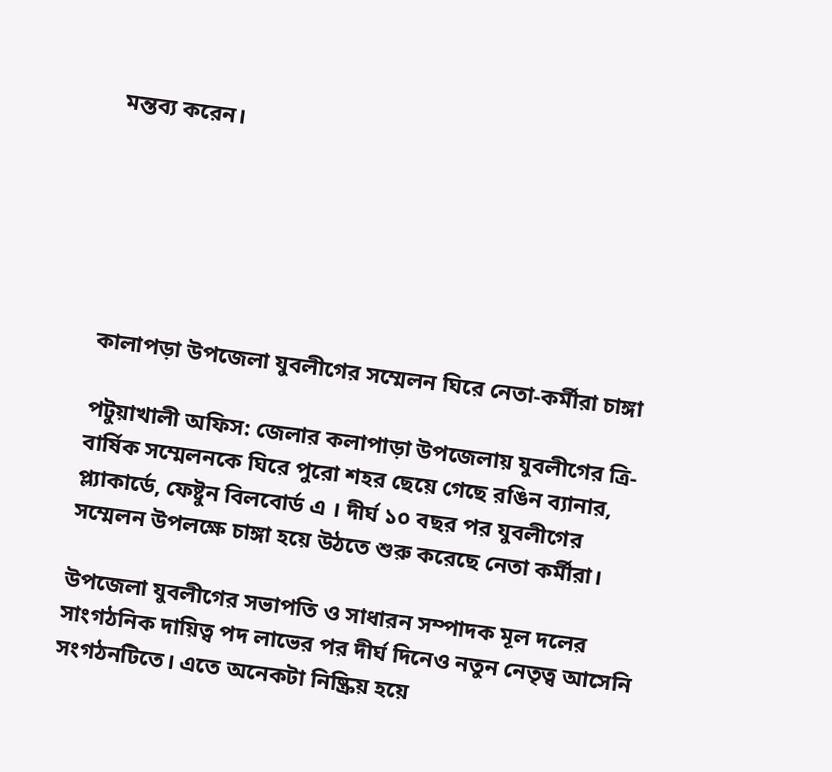মন্তব্য করেন।






কালাপড়া উপজেলা যুবলীগের সম্মেলন ঘিরে নেতা-কর্মীরা চাঙ্গা

পটুয়াখালী অফিস: জেলার কলাপাড়া উপজেলায় যুবলীগের ত্রি-বার্ষিক সম্মেলনকে ঘিরে পুরো শহর ছেয়ে গেছে রঙিন ব্যানার, প্ল্যাকার্ডে, ফেষ্টুন বিলবোর্ড এ । দীর্ঘ ১০ বছর পর যুবলীগের সম্মেলন উপলক্ষে চাঙ্গা হয়ে উঠতে শুরু করেছে নেতা কর্মীরা।

উপজেলা যুবলীগের সভাপতি ও সাধারন সম্পাদক মূল দলের সাংগঠনিক দায়িত্ব পদ লাভের পর দীর্ঘ দিনেও নতুন নেতৃত্ব আসেনি সংগঠনটিতে। এতে অনেকটা নিষ্ক্রিয় হয়ে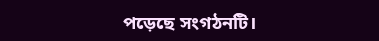পড়েছে সংগঠনটি।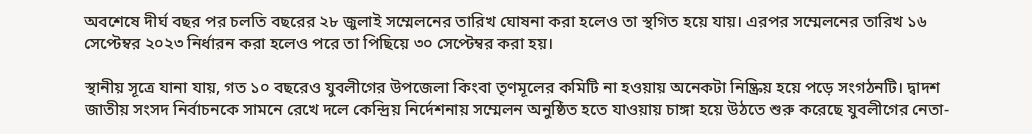অবশেষে দীর্ঘ বছর পর চলতি বছরের ২৮ জুলাই সম্মেলনের তারিখ ঘোষনা করা হলেও তা স্থগিত হয়ে যায়। এরপর সম্মেলনের তারিখ ১৬ সেপ্টেম্বর ২০২৩ নির্ধারন করা হলেও পরে তা পিছিয়ে ৩০ সেপ্টেম্বর করা হয়।

স্থানীয় সূত্রে যানা যায়, গত ১০ বছরেও যুবলীগের উপজেলা কিংবা তৃণমূলের কমিটি না হওয়ায় অনেকটা নিষ্ক্রিয় হয়ে পড়ে সংগঠনটি। দ্বাদশ জাতীয় সংসদ নির্বাচনকে সামনে রেখে দলে কেন্দ্রিয় নির্দেশনায় সম্মেলন অনুষ্ঠিত হতে যাওয়ায় চাঙ্গা হয়ে উঠতে শুরু করেছে যুবলীগের নেতা-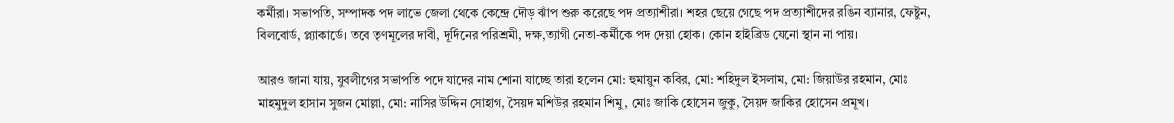কর্মীরা। সভাপতি, সম্পাদক পদ লাভে জেলা থেকে কেন্দ্রে দৌড় ঝাঁপ শুরু করেছে পদ প্রত্যাশীরা। শহর ছেয়ে গেছে পদ প্রত্যাশীদের রঙিন ব্যানার, ফেষ্টুন, বিলবোর্ড, প্ল্যাকার্ডে। তবে তৃণমূলের দাবী, দূর্দিনের পরিশ্রমী, দক্ষ,ত্যাগী নেতা-কর্মীকে পদ দেয়া হোক। কোন হাইব্রিড যেনো স্থান না পায়।

আরও জানা যায়, যুবলীগের সভাপতি পদে যাদের নাম শোনা যাচ্ছে তারা হলেন মো: হুমায়ুন কবির, মো: শহিদুল ইসলাম, মো: জিয়াউর রহমান, মোঃ মাহমুদুল হাসান সুজন মোল্লা, মো: নাসির উদ্দিন সোহাগ, সৈয়দ মশিউর রহমান শিমু, মোঃ জাকি হোসেন জুকু, সৈয়দ জাকির হোসেন প্রমূখ।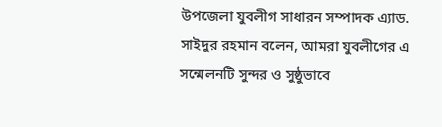উপজেলা যুবলীগ সাধারন সম্পাদক এ্যাড. সাইদুর রহমান বলেন, আমরা যুবলীগের এ সন্মেলনটি সুন্দর ও সুষ্ঠুভাবে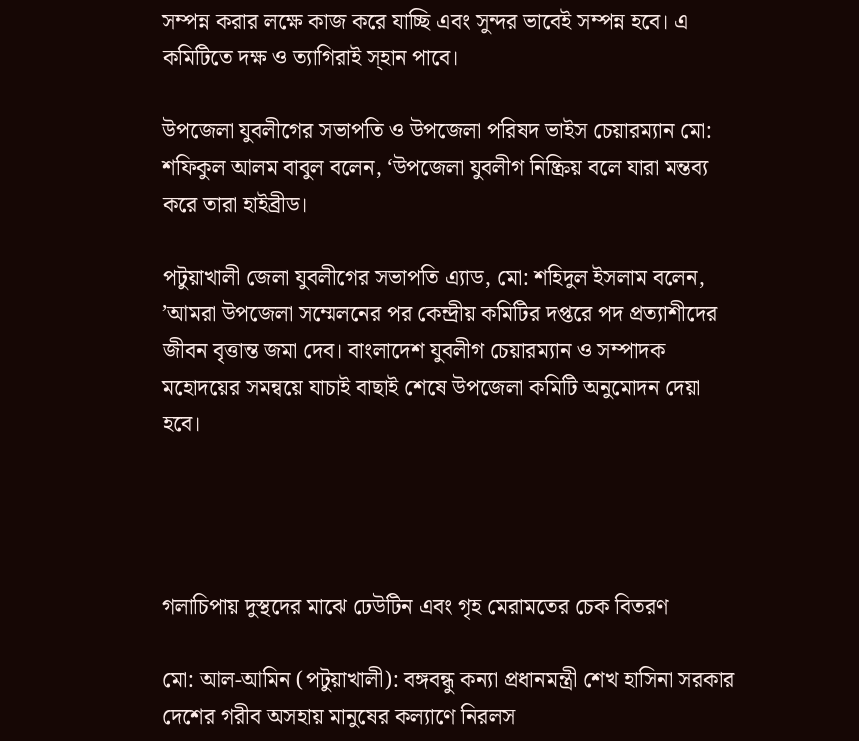সম্পন্ন করার লক্ষে কাজ করে যাচ্ছি এবং সুন্দর ভাবেই সম্পন্ন হবে। এ কমিটিতে দক্ষ ও ত্যাগিরাই স্হান পাবে।

উপজেলা যুবলীগের সভাপতি ও উপজেলা পরিষদ ভাইস চেয়ারম্যান মো: শফিকুল আলম বাবুল বলেন, ‘উপজেলা যুবলীগ নিষ্ক্রিয় বলে যারা মন্তব্য করে তারা হাইব্রীড।

পটুয়াখালী জেলা যুবলীগের সভাপতি এ্যাড, মো: শহিদুল ইসলাম বলেন, ’আমরা উপজেলা সম্মেলনের পর কেন্দ্রীয় কমিটির দপ্তরে পদ প্রত্যাশীদের জীবন বৃত্তান্ত জমা দেব। বাংলাদেশ যুবলীগ চেয়ারম্যান ও সম্পাদক মহোদয়ের সমন্বয়ে যাচাই বাছাই শেষে উপজেলা কমিটি অনুমোদন দেয়া হবে।




গলাচিপায় দুস্থদের মাঝে ঢেউটিন এবং গৃহ মেরামতের চেক বিতরণ

মো: আল-আমিন (পটুয়াখালী): বঙ্গবন্ধু কন্যা প্রধানমন্ত্রী শেখ হাসিনা সরকার দেশের গরীব অসহায় মানুষের কল্যাণে নিরলস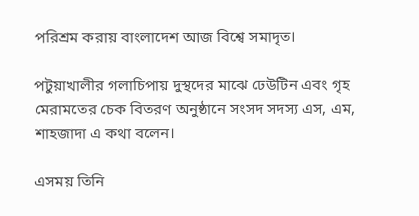পরিশ্রম করায় বাংলাদেশ আজ বিশ্বে সমাদৃত।

পটুয়াখালীর গলাচিপায় দুস্থদের মাঝে ঢেউটিন এবং গৃহ মেরামতের চেক বিতরণ অনুষ্ঠানে সংসদ সদস্য এস, এম, শাহজাদা এ কথা বলেন।

এসময় তিনি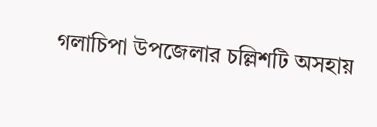গলাচিপা উপজেলার চল্লিশটি অসহায়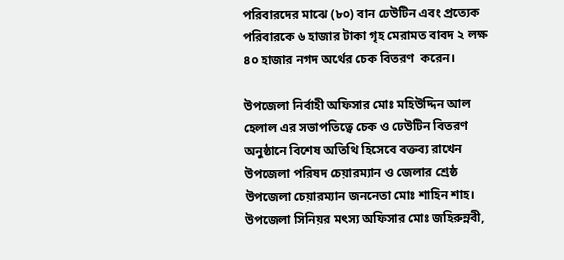পরিবারদের মাঝে (৮০) বান ঢেউটিন এবং প্রত্যেক পরিবারকে ৬ হাজার টাকা গৃহ মেরামত বাবদ ২ লক্ষ ৪০ হাজার নগদ অর্থের চেক বিতরণ  করেন।

উপজেলা নির্বাহী অফিসার মোঃ মহিউদ্দিন আল হেলাল এর সভাপতিত্বে চেক ও ঢেউটিন বিতরণ অনুষ্ঠানে বিশেষ অতিথি হিসেবে বক্তব্য রাখেন উপজেলা পরিষদ চেয়ারম্যান ও জেলার শ্রেষ্ঠ উপজেলা চেয়ারম্যান জননেতা মোঃ শাহিন শাহ। উপজেলা সিনিয়র মৎস্য অফিসার মোঃ জহিরুন্নবী,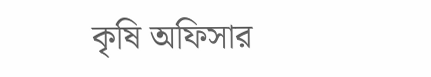কৃষি অফিসার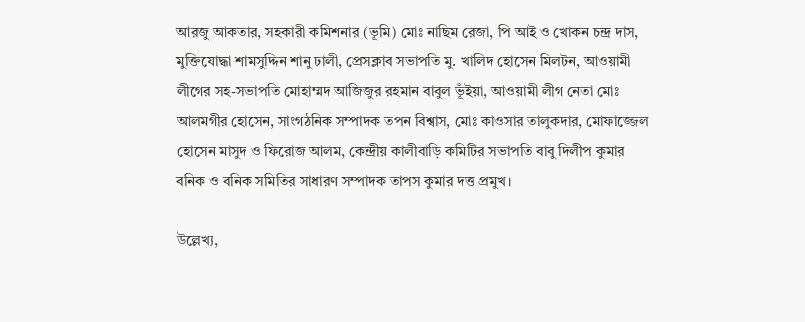আরজু আকতার, সহকারী কমিশনার (ভূমি) মোঃ নাছিম রেজা, পি আই ও খোকন চন্দ্র দাস, মুক্তিযোদ্ধা শামসুদ্দিন শানু ঢালী, প্রেসক্লাব সভাপতি মু. খালিদ হোসেন মিলটন, আওয়ামী লীগের সহ-সভাপতি মোহাম্মদ আজিজুর রহমান বাবুল ভূঁইয়া, আওয়ামী লীগ নেতা মোঃ আলমগীর হোসেন, সাংগঠনিক সম্পাদক তপন বিশ্বাস, মোঃ কাওসার তালুকদার, মোফাজ্জেল হোসেন মাসুদ ও ফিরোজ আলম, কেন্দ্রীয় কালীবাড়ি কমিটির সভাপতি বাবু দিলীপ কুমার বনিক ও বনিক সমিতির সাধারণ সম্পাদক তাপস কুমার দত্ত প্রমুখ।

উল্লেখ্য,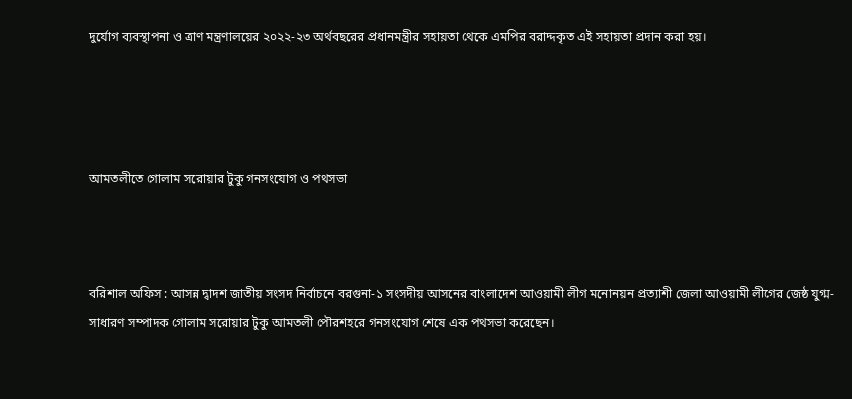দুর্যোগ ব্যবস্থাপনা ও ত্রাণ মন্ত্রণালয়ের ২০২২-২৩ অর্থবছরের প্রধানমন্ত্রীর সহায়তা থেকে এমপির বরাদ্দকৃত এই সহায়তা প্রদান করা হয়।




আমতলীতে গোলাম সরোয়ার টুকু গনসংযোগ ও পথসভা



বরিশাল অফিস : আসন্ন দ্বাদশ জাতীয় সংসদ নির্বাচনে বরগুনা-১ সংসদীয় আসনের বাংলাদেশ আওয়ামী লীগ মনোনয়ন প্রত্যাশী জেলা আওয়ামী লীগের জেষ্ঠ যুগ্ম-সাধারণ সম্পাদক গোলাম সরোয়ার টুকু আমতলী পৌরশহরে গনসংযোগ শেষে এক পথসভা করেছেন।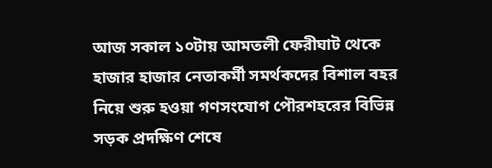আজ সকাল ১০টায় আমতলী ফেরীঘাট থেকে হাজার হাজার নেতাকর্মী সমর্থকদের বিশাল বহর নিয়ে শুরু হওয়া গণসংযোগ পৌরশহরের বিভিন্ন সড়ক প্রদক্ষিণ শেষে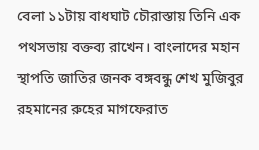বেলা ১১টায় বাধঘাট চৌরাস্তায় তিনি এক পথসভায় বক্তব্য রাখেন। বাংলাদের মহান স্থাপতি জাতির জনক বঙ্গবন্ধু শেখ মুজিবুর রহমানের রুহের মাগফেরাত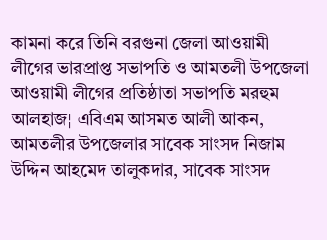কামনা করে তিনি বরগুনা জেলা আওয়ামী লীগের ভারপ্রাপ্ত সভাপতি ও আমতলী উপজেলা আওয়ামী লীগের প্রতিষ্ঠাতা সভাপতি মরহুম আলহাজ¦ এবিএম আসমত আলী আকন, আমতলীর উপজেলার সাবেক সাংসদ নিজাম উদ্দিন আহমেদ তালুকদার, সাবেক সাংসদ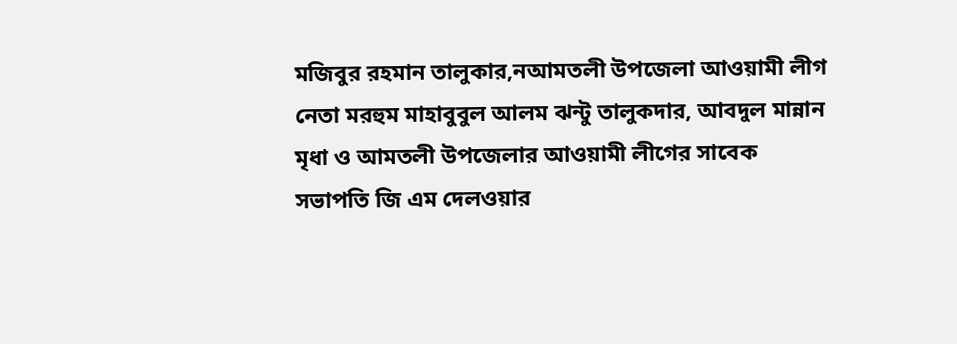মজিবুর রহমান তালুকার,নআমতলী উপজেলা আওয়ামী লীগ নেতা মরহুম মাহাবুবুল আলম ঝন্টু তালুকদার, আবদুল মান্নান মৃধা ও আমতলী উপজেলার আওয়ামী লীগের সাবেক সভাপতি জি এম দেলওয়ার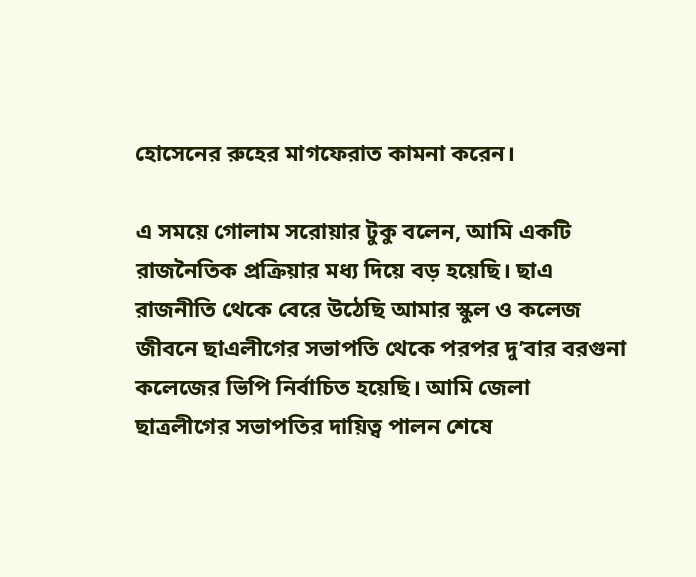হোসেনের রুহের মাগফেরাত কামনা করেন।

এ সময়ে গোলাম সরোয়ার টুকু বলেন, আমি একটি রাজনৈতিক প্রক্রিয়ার মধ্য দিয়ে বড় হয়েছি। ছাএ রাজনীতি থেকে বেরে উঠেছি আমার স্কুল ও কলেজ জীবনে ছাএলীগের সভাপতি থেকে পরপর দু’বার বরগুনা কলেজের ভিপি নির্বাচিত হয়েছি। আমি জেলা ছাত্রলীগের সভাপতির দায়িত্ব পালন শেষে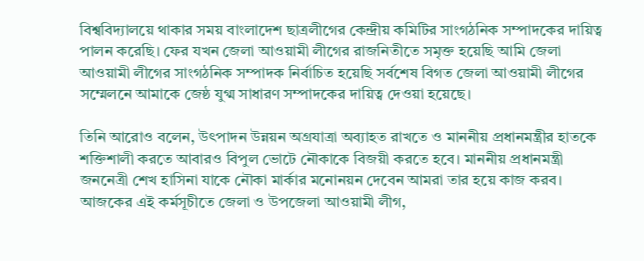বিশ্ববিদ্যালয়ে থাকার সময় বাংলাদেশ ছাত্রলীগের কেন্দ্রীয় কমিটির সাংগঠনিক সম্পাদকের দায়িত্ব পালন করেছি। ফের যখন জেলা আওয়ামী লীগের রাজনিতীতে সমৃক্ত হয়েছি আমি জেলা আওয়ামী লীগের সাংগঠনিক সম্পাদক নির্বাচিত হয়েছি সর্বশেষ বিগত জেলা আওয়ামী লীগের সম্মেলনে আমাকে জেষ্ঠ যুগ্ম সাধারণ সম্পাদকের দায়িত্ব দেওয়া হয়েছে।

তিনি আরোও বলেন, উৎপাদন উন্নয়ন অগ্রযাত্রা অব্যাহত রাখতে ও মাননীয় প্রধানমন্ত্রীর হাতকে শক্তিশালী করতে আবারও বিপুল ভোটে নৌকাকে বিজয়ী করতে হবে। মাননীয় প্রধানমন্ত্রী জননেত্রী শেখ হাসিনা যাকে নৌকা মার্কার মনোনয়ন দেবেন আমরা তার হয়ে কাজ করব। আজকের এই কর্মসূচীতে জেলা ও উপজেলা আওয়ামী লীগ,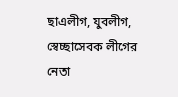ছাএলীগ, যুবলীগ, স্বেচ্ছাসেবক লীগের নেতা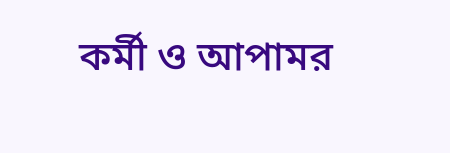কর্মী ও আপামর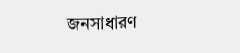জনসাধারণ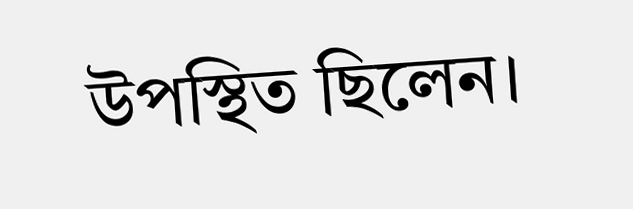উপস্থিত ছিলেন।